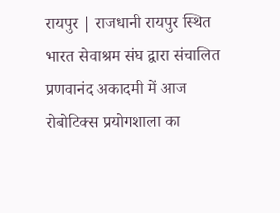रायपुर | राजधानी रायपुर स्थित भारत सेवाश्रम संघ द्वारा संचालित प्रणवानंद अकादमी में आज रोबोटिक्स प्रयोगशाला का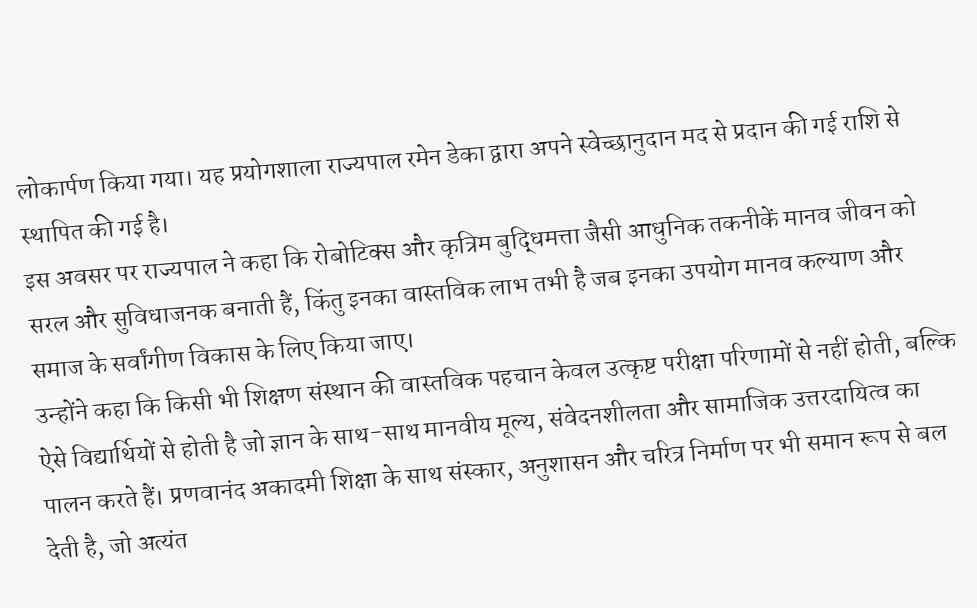लोकार्पण किया गया। यह प्रयोगशाला राज्यपाल रमेन डेका द्वारा अपने स्वेच्छानुदान मद से प्रदान की गई राशि से स्थापित की गई है।
इस अवसर पर राज्यपाल ने कहा कि रोबोटिक्स और कृत्रिम बुद्धिमत्ता जैसी आधुनिक तकनीकें मानव जीवन को सरल और सुविधाजनक बनाती हैं, किंतु इनका वास्तविक लाभ तभी है जब इनका उपयोग मानव कल्याण और समाज के सर्वांगीण विकास के लिए किया जाए।
उन्होंने कहा कि किसी भी शिक्षण संस्थान की वास्तविक पहचान केवल उत्कृष्ट परीक्षा परिणामों से नहीं होती, बल्कि ऐसे विद्यार्थियों से होती है जो ज्ञान के साथ-साथ मानवीय मूल्य, संवेदनशीलता और सामाजिक उत्तरदायित्व का पालन करते हैं। प्रणवानंद अकादमी शिक्षा के साथ संस्कार, अनुशासन और चरित्र निर्माण पर भी समान रूप से बल देती है, जो अत्यंत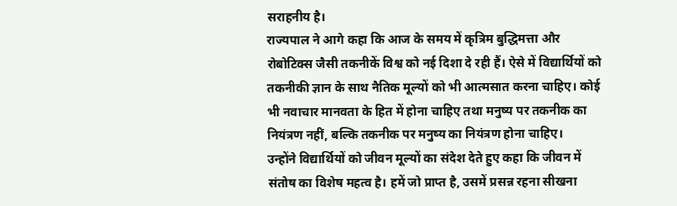सराहनीय है।
राज्यपाल ने आगे कहा कि आज के समय में कृत्रिम बुद्धिमत्ता और रोबोटिक्स जैसी तकनीकें विश्व को नई दिशा दे रही हैं। ऐसे में विद्यार्थियों को तकनीकी ज्ञान के साथ नैतिक मूल्यों को भी आत्मसात करना चाहिए। कोई भी नवाचार मानवता के हित में होना चाहिए तथा मनुष्य पर तकनीक का नियंत्रण नहीं, बल्कि तकनीक पर मनुष्य का नियंत्रण होना चाहिए।
उन्होंने विद्यार्थियों को जीवन मूल्यों का संदेश देते हुए कहा कि जीवन में संतोष का विशेष महत्व है। हमें जो प्राप्त है, उसमें प्रसन्न रहना सीखना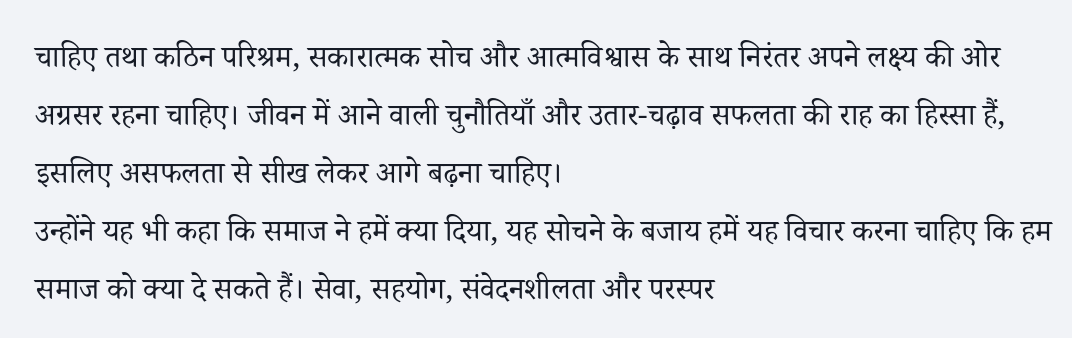चाहिए तथा कठिन परिश्रम, सकारात्मक सोच और आत्मविश्वास के साथ निरंतर अपने लक्ष्य की ओर अग्रसर रहना चाहिए। जीवन में आने वाली चुनौतियाँ और उतार-चढ़ाव सफलता की राह का हिस्सा हैं, इसलिए असफलता से सीख लेकर आगे बढ़ना चाहिए।
उन्होंने यह भी कहा कि समाज ने हमें क्या दिया, यह सोचने के बजाय हमें यह विचार करना चाहिए कि हम समाज को क्या दे सकते हैं। सेवा, सहयोग, संवेदनशीलता और परस्पर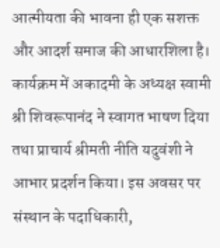आत्मीयता की भावना ही एक सशक्त और आदर्श समाज की आधारशिला है।
कार्यक्रम में अकादमी के अध्यक्ष स्वामी श्री शिवरूपानंद ने स्वागत भाषण दिया तथा प्राचार्य श्रीमती नीति यदुवंशी ने आभार प्रदर्शन किया। इस अवसर पर संस्थान के पदाधिकारी,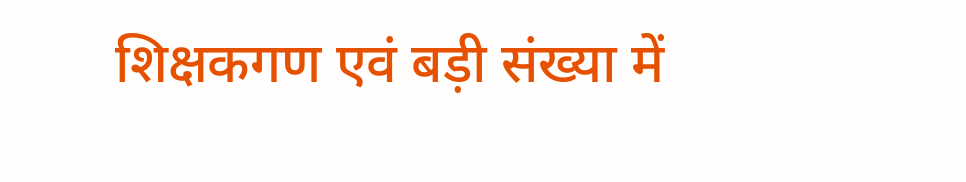शिक्षकगण एवं बड़ी संख्या में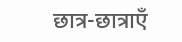छात्र-छात्राएँ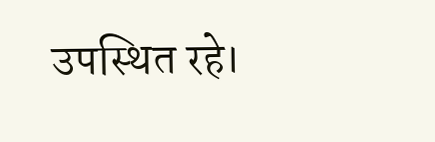उपस्थित रहे।